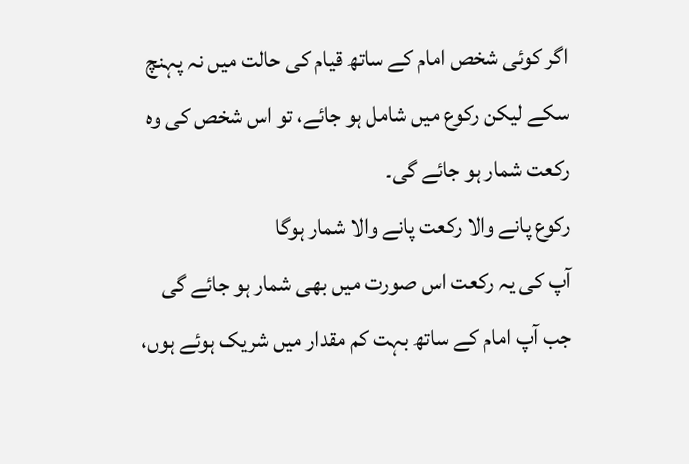اگر کوئی شخص امام کے ساتھ قیام کی حالت میں نہ پہنچ سکے لیکن رکوع میں شامل ہو جائے، تو اس شخص کی وہ رکعت شمار ہو جائے گی۔
رکوع پانے والا رکعت پانے والا شمار ہوگا
آپ کی یہ رکعت اس صورت میں بھی شمار ہو جائے گی جب آپ امام کے ساتھ بہت کم مقدار میں شریک ہوئے ہوں،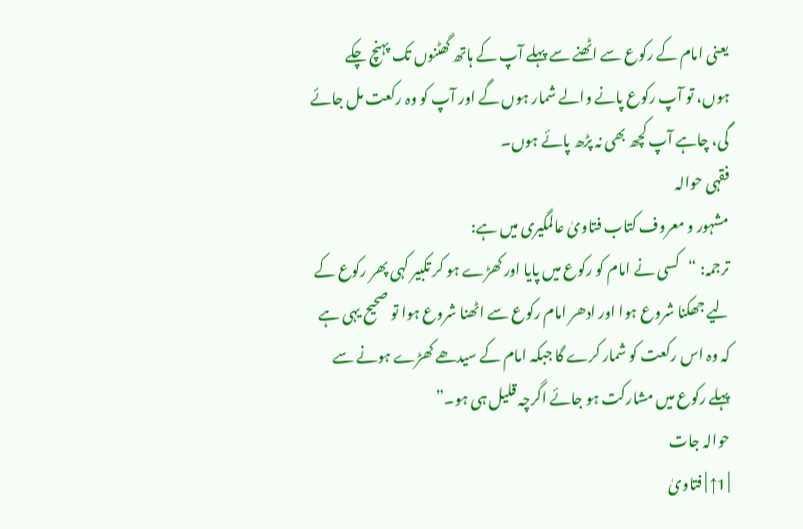یعنی امام کے رکوع سے اٹھنے سے پہلے آپ کے ہاتھ گھٹنوں تک پہنچ چکے ہوں، تو آپ رکوع پانے والے شمار ہوں گے اور آپ کو وہ رکعت مل جائے گی، چاہے آپ کچھ بھی نہ پڑھ پائے ہوں۔
فقہی حوالہ
مشہور و معروف کتاب فتاویٰ عالمگیری میں ہے:
ترجمہ: “کسی نے امام کو رکوع میں پایا اور کھڑے ہو کر تکبیر کہی پھر رکوع کے لیے جھکنا شروع ہوا اور ادھر امام رکوع سے اٹھنا شروع ہوا تو صحیح یہی ہے کہ وہ اس رکعت کو شمار کرے گا جبکہ امام کے سیدھے کھڑے ہونے سے پہلے رکوع میں مشارکت ہو جائے اگرچہ قلیل ہی ہو۔”
حوالہ جات
| 1↑ | فتاویٰ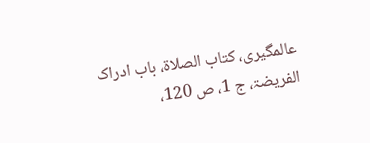عالمگیری، کتاب الصلاۃ، باب ادراک الفریضۃ، ج 1، ص 120،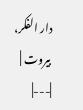دار الفکر، بیروت |
|---|